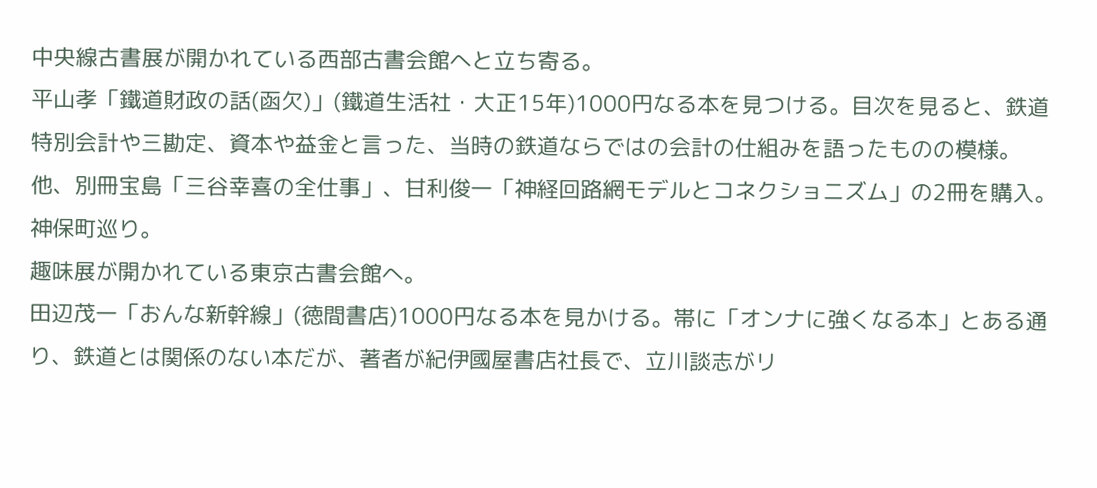中央線古書展が開かれている西部古書会館へと立ち寄る。
平山孝「鐵道財政の話(函欠)」(鐵道生活社・大正15年)1000円なる本を見つける。目次を見ると、鉄道特別会計や三勘定、資本や益金と言った、当時の鉄道ならではの会計の仕組みを語ったものの模様。
他、別冊宝島「三谷幸喜の全仕事」、甘利俊一「神経回路網モデルとコネクショニズム」の2冊を購入。
神保町巡り。
趣味展が開かれている東京古書会館へ。
田辺茂一「おんな新幹線」(徳間書店)1000円なる本を見かける。帯に「オンナに強くなる本」とある通り、鉄道とは関係のない本だが、著者が紀伊國屋書店社長で、立川談志がリ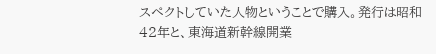スペクトしていた人物ということで購入。発行は昭和42年と、東海道新幹線開業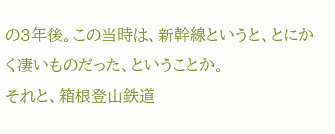の3年後。この当時は、新幹線というと、とにかく凄いものだった、ということか。
それと、箱根登山鉄道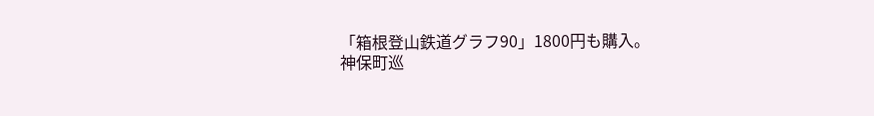「箱根登山鉄道グラフ90」1800円も購入。
神保町巡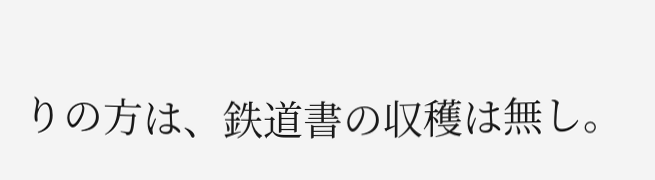りの方は、鉄道書の収穫は無し。